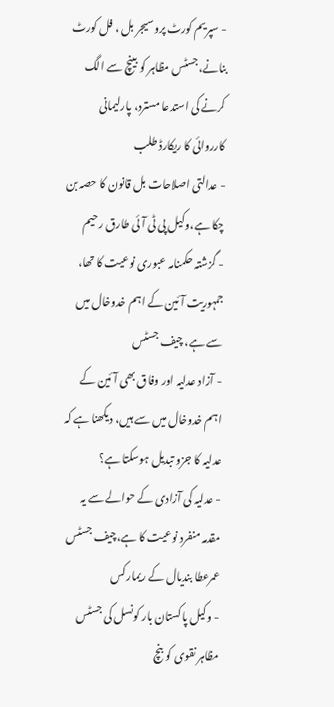- سپریم کورٹ پروسیجر بل ، فل کورٹ بنانے،جسٹس مظاہر کو بینچ سے الگ کرنے کی استدعا مسترد، پارلیمانی کارروائی کا ریکارڈ طلب
- عدالتی اصلاحات بل قانون کا حصہ بن چکا ہے،وکیل پی ٹی آئی طارق رحیم
- گزشتہ حکمنامہ عبوری نوعیت کا تھا، جمہوریت آئین کے اہم خدوخال میں سے ہے، چیف جسٹس
- آزاد عدلیہ اور وفاق بھی آئین کے اہم خدوخال میں سے ہیں، دیکھنا ہے کہ عدلیہ کا جزو تبدیل ہوسکتا ہے؟
- عدلیہ کی آزادی کے حوالے سے یہ مقدمہ منفرد نوعیت کا ہے،چیف جسٹس عمرعطا بندیال کے ریمارکس
- وکیل پاکستان بار کونسل کی جسٹس مظاہر نقوی کو بنچ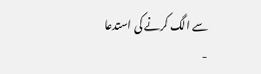سے الگ کرنے کی استدعا
-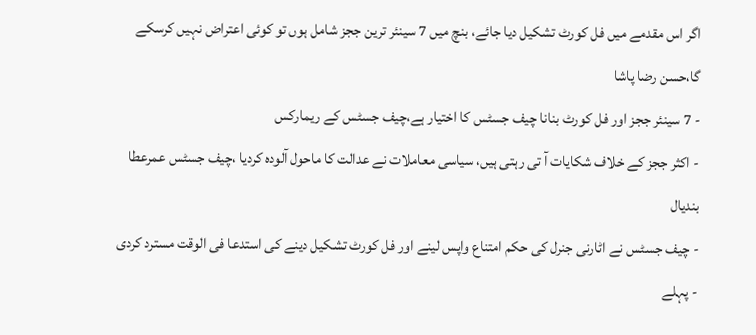اگر اس مقدمے میں فل کورٹ تشکیل دیا جائے، بنچ میں 7 سینئر ترین ججز شامل ہوں تو کوئی اعتراض نہیں کرسکے گا،حسن رضا پاشا
- 7 سینئر ججز اور فل کورٹ بنانا چیف جسٹس کا اختیار ہے،چیف جسٹس کے ریمارکس
- اکثر ججز کے خلاف شکایات آ تی رہتی ہیں، سیاسی معاملات نے عدالت کا ماحول آلودہ کردیا ،چیف جسٹس عمرعطا بندیال
- چیف جسٹس نے اٹارنی جنرل کی حکم امتناع واپس لینے اور فل کورٹ تشکیل دینے کی استدعا فی الوقت مسترد کردی
- پہلے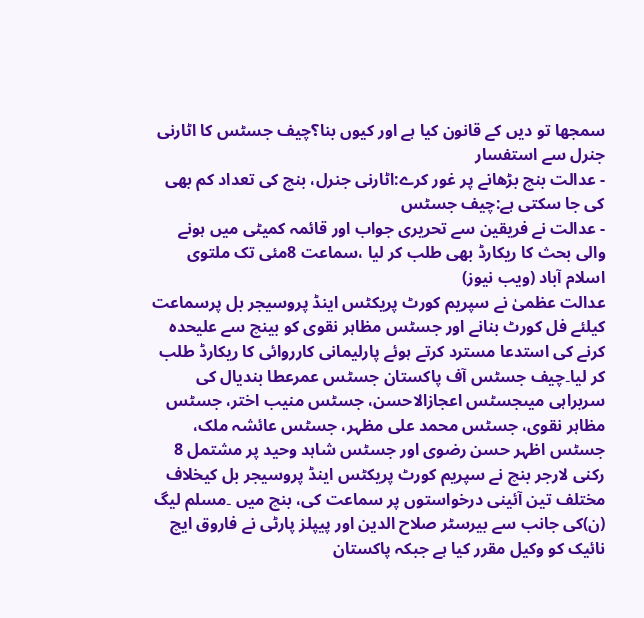سمجھا تو دیں کے قانون کیا ہے اور کیوں بنا؟چیف جسٹس کا اٹارنی جنرل سے استفسار
- عدالت بنچ بڑھانے پر غور کرے:اٹارنی جنرل، بنچ کی تعداد کم بھی کی جا سکتی ہے:چیف جسٹس
- عدالت نے فریقین سے تحریری جواب اور قائمہ کمیٹی میں ہونے والی بحث کا ریکارڈ بھی طلب کر لیا ،سماعت 8مئی تک ملتوی
اسلام آباد (ویب نیوز)
عدالت عظمیٰ نے سپریم کورٹ پریکٹس اینڈ پروسیجر بل پرسماعت کیلئے فل کورٹ بنانے اور جسٹس مظاہر نقوی کو بینچ سے علیحدہ کرنے کی استدعا مسترد کرتے ہوئے پارلیمانی کارروائی کا ریکارڈ طلب کر لیا۔چیف جسٹس آف پاکستان جسٹس عمرعطا بندیال کی سربراہی میںجسٹس اعجازالاحسن، جسٹس منیب اختر، جسٹس مظاہر نقوی، جسٹس محمد علی مظہر، جسٹس عائشہ ملک، جسٹس اظہر حسن رضوی اور جسٹس شاہد وحید پر مشتمل 8 رکنی لارجر بنچ نے سپریم کورٹ پریکٹس اینڈ پروسیجر بل کیخلاف مختلف تین آئینی درخواستوں پر سماعت کی، بنچ میں ۔مسلم لیگ (ن)کی جانب سے بیرسٹر صلاح الدین اور پیپلز پارٹی نے فاروق ایچ نائیک کو وکیل مقرر کیا ہے جبکہ پاکستان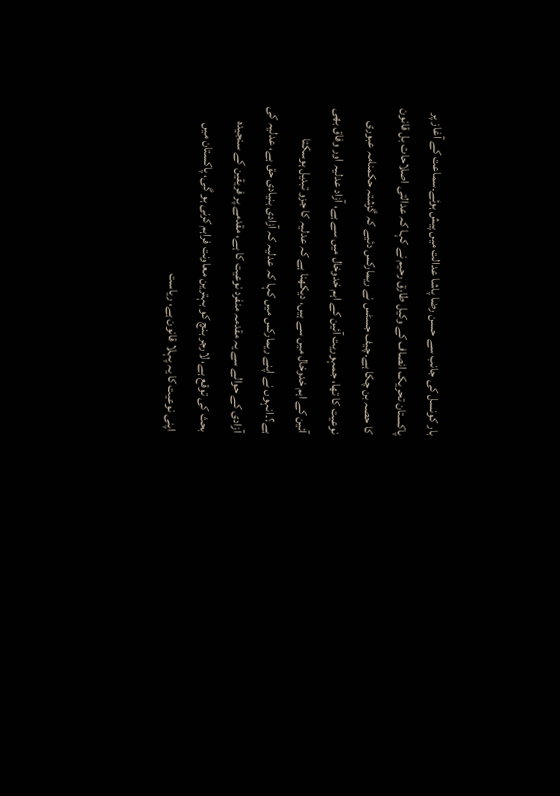بار کونسل کی جانب سے حسن رضا پاشا عدالت میں پیش ہوئے۔سماعت کے آغاز پر پاکستان تحریک انصاف کے وکیل طارق رحیم نے کہا کہ عدالتی اصلاحات بل قانون کا حصہ بن چکا ہے۔چیف جسٹس نے ریمارکس دئیے کہ گزشتہ حکمنامہ عبوری نوعیت کا تھا، جمہوریت آئین کے اہم خدوخال میں سے ہے، آزاد عدلیہ اور وفاق بھی آئین کے اہم خدوخال میں سے ہیں، دیکھنا ہے کہ عدلیہ کا جزو تبدیل ہوسکتا ہے؟۔انہوں نے اپنے ریمارکس میں کہا کہ عدلیہ کہ آزادی بنیادی حق ہے، عدلیہ کی آزادی کے حوالے سے یہ مقدمہ منفرد نوعیت کا ہے، مقدمے پر فریقین کے سنجیدہ بحث کی توقع ہے، لارجر بنچ کو بہترین معاونت فراہم کرنی ہو گی، پاکستان میں اپنی نوعیت کا یہ پہلا قانون ہے، ریاست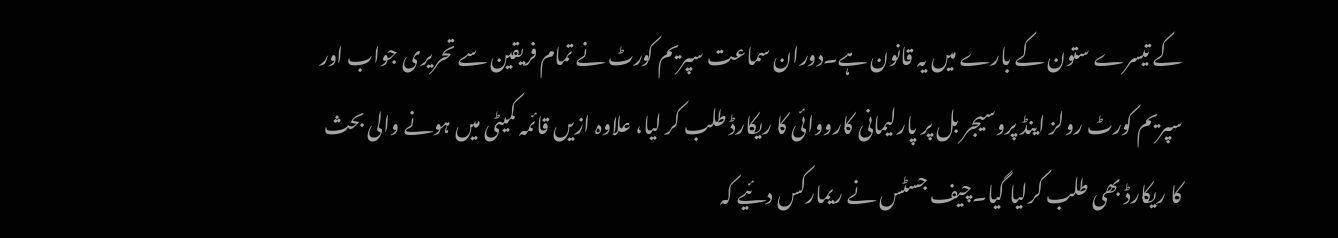کے تیسرے ستون کے بارے میں یہ قانون ہے۔دوران سماعت سپریم کورٹ نے تمام فریقین سے تحریری جواب اور سپریم کورٹ رولز اینڈ پروسیجر بل پر پارلیمانی کارووائی کا ریکارڈ طلب کر لیا، علاوہ ازیں قائمہ کمیٹی میں ہونے والی بحث کا ریکارڈ بھی طلب کرلیا گیا۔چیف جسٹس نے ریمارکس دئیے کہ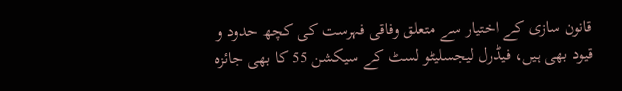قانون سازی کے اختیار سے متعلق وفاقی فہرست کی کچھ حدود و قیود بھی ہیں، فیڈرل لیجسلیٹو لسٹ کے سیکشن 55 کا بھی جائزہ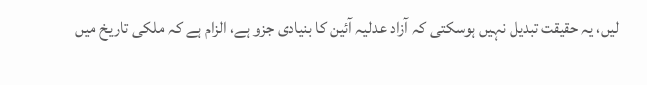لیں، یہ حقیقت تبدیل نہیں ہوسکتی کہ آزاد عدلیہ آئین کا بنیادی جزو ہے، الزام ہے کہ ملکی تاریخ میں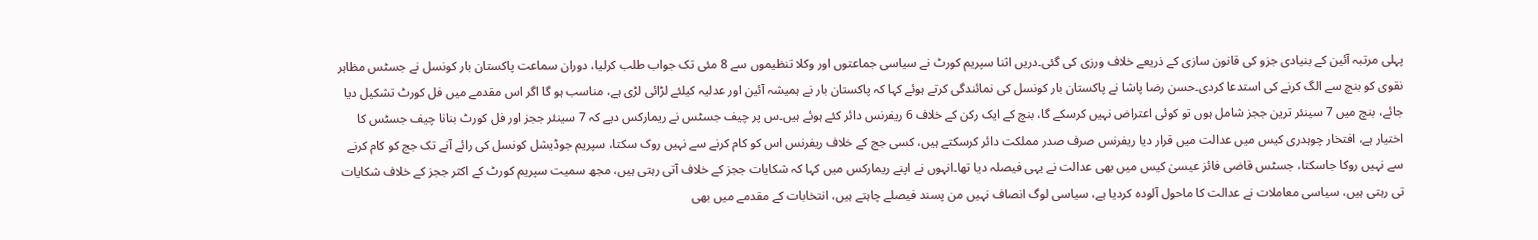پہلی مرتبہ آئین کے بنیادی جزو کی قانون سازی کے ذریعے خلاف ورزی کی گئی۔دریں اثنا سپریم کورٹ نے سیاسی جماعتوں اور وکلا تنظیموں سے 8 مئی تک جواب طلب کرلیا، دوران سماعت پاکستان بار کونسل نے جسٹس مظاہر نقوی کو بنچ سے الگ کرنے کی استدعا کردی۔حسن رضا پاشا نے پاکستان بار کونسل کی نمائندگی کرتے ہوئے کہا کہ پاکستان بار نے ہمیشہ آئین اور عدلیہ کیلئے لڑائی لڑی ہے، مناسب ہو گا اگر اس مقدمے میں فل کورٹ تشکیل دیا جائے، بنچ میں 7 سینئر ترین ججز شامل ہوں تو کوئی اعتراض نہیں کرسکے گا، بنچ کے ایک رکن کے خلاف 6 ریفرنس دائر کئے ہوئے ہیں۔س پر چیف جسٹس نے ریمارکس دیے کہ 7 سینئر ججز اور فل کورٹ بنانا چیف جسٹس کا اختیار ہے، افتخار چوہدری کیس میں عدالت میں قرار دیا ریفرنس صرف صدر مملکت دائر کرسکتے ہیں، کسی جج کے خلاف ریفرنس اس کو کام کرنے سے نہیں روک سکتا، سپریم جوڈیشل کونسل کی رائے آنے تک جج کو کام کرنے سے نہیں روکا جاسکتا، جسٹس قاضی فائز عیسیٰ کیس میں بھی عدالت نے یہی فیصلہ دیا تھا۔انہوں نے اپنے ریمارکس میں کہا کہ شکایات ججز کے خلاف آتی رہتی ہیں، مجھ سمیت سپریم کورٹ کے اکثر ججز کے خلاف شکایات تی رہتی ہیں، سیاسی معاملات نے عدالت کا ماحول آلودہ کردیا ہے، سیاسی لوگ انصاف نہیں من پسند فیصلے چاہتے ہیں، انتخابات کے مقدمے میں بھی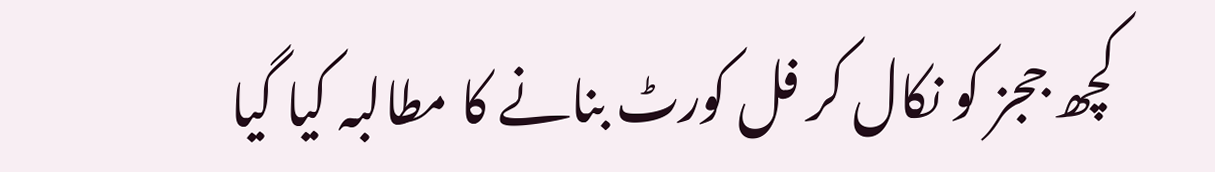کچھ ججز کو نکال کر فل کورٹ بنانے کا مطالبہ کیا گیا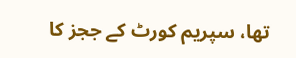تھا، سپریم کورٹ کے ججز کا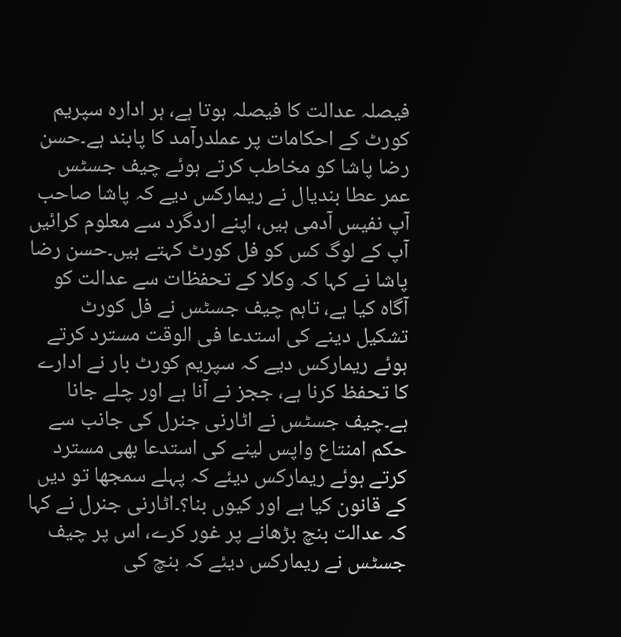فیصلہ عدالت کا فیصلہ ہوتا ہے، ہر ادارہ سپریم کورٹ کے احکامات پر عملدرآمد کا پابند ہے۔حسن رضا پاشا کو مخاطب کرتے ہوئے چیف جسٹس عمر عطا بندیال نے ریمارکس دیے کہ پاشا صاحب آپ نفیس آدمی ہیں، اپنے اردگرد سے معلوم کرائیں آپ کے لوگ کس کو فل کورٹ کہتے ہیں۔حسن رضا پاشا نے کہا کہ وکلا کے تحفظات سے عدالت کو آگاہ کیا ہے، تاہم چیف جسٹس نے فل کورٹ تشکیل دینے کی استدعا فی الوقت مسترد کرتے ہوئے ریمارکس دیے کہ سپریم کورٹ بار نے ادارے کا تحفظ کرنا ہے، ججز نے آنا ہے اور چلے جانا ہے۔چیف جسٹس نے اٹارنی جنرل کی جانب سے حکم امنتاع واپس لینے کی استدعا بھی مسترد کرتے ہوئے ریمارکس دیئے کہ پہلے سمجھا تو دیں کے قانون کیا ہے اور کیوں بنا؟۔اٹارنی جنرل نے کہا کہ عدالت بنچ بڑھانے پر غور کرے، اس پر چیف جسٹس نے ریمارکس دیئے کہ بنچ کی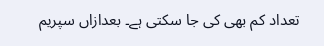تعداد کم بھی کی جا سکتی ہے۔ بعدازاں سپریم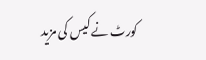کورٹ نے کیس کی مزید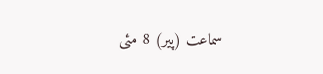سماعت (پیر) 8 مئی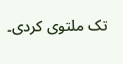تک ملتوی کردی۔